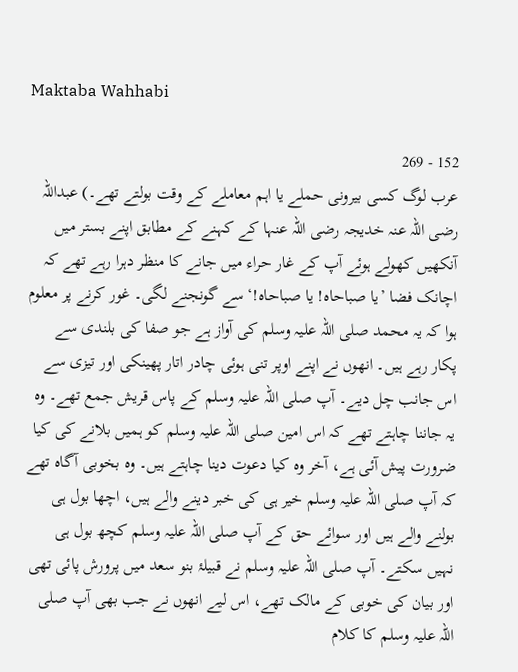Maktaba Wahhabi

152 - 269
عرب لوگ کسی بیرونی حملے یا اہم معاملے کے وقت بولتے تھے۔) عبداللہ رضی اللہ عنہ خدیجہ رضی اللہ عنہا کے کہنے کے مطابق اپنے بستر میں آنکھیں کھولے ہوئے آپ کے غار حراء میں جانے کا منظر دہرا رہے تھے کہ اچانک فضا ’یا صباحاہ! یا صباحاہ!‘سے گونجنے لگی۔ غور کرنے پر معلوم ہوا کہ یہ محمد صلی اللہ علیہ وسلم کی آواز ہے جو صفا کی بلندی سے پکار رہے ہیں۔ انھوں نے اپنے اوپر تنی ہوئی چادر اتار پھینکی اور تیزی سے اس جانب چل دیے۔ آپ صلی اللہ علیہ وسلم کے پاس قریش جمع تھے۔ وہ یہ جاننا چاہتے تھے کہ اس امین صلی اللہ علیہ وسلم کو ہمیں بلانے کی کیا ضرورت پیش آئی ہے، آخر وہ کیا دعوت دینا چاہتے ہیں۔ وہ بخوبی آگاہ تھے کہ آپ صلی اللہ علیہ وسلم خیر ہی کی خبر دینے والے ہیں، اچھا بول ہی بولنے والے ہیں اور سوائے حق کے آپ صلی اللہ علیہ وسلم کچھ بول ہی نہیں سکتے۔ آپ صلی اللہ علیہ وسلم نے قبیلۂ بنو سعد میں پرورش پائی تھی اور بیان کی خوبی کے مالک تھے، اس لیے انھوں نے جب بھی آپ صلی اللہ علیہ وسلم کا کلام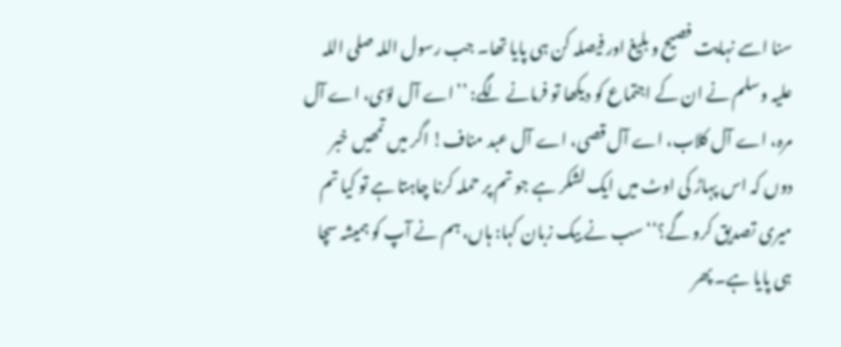سنا اسے نہایت فصیح و بلیغ اور فیصلہ کن ہی پایا تھا۔ جب رسول اللہ صلی اللہ علیہ وسلم نے ان کے اجتماع کو دیکھا تو فرمانے لگے: ’’اے آل لؤی، اے آل مرہ، اے آل کلاب، اے آل قصی، اے آل عبد مناف! اگر میں تمھیں خبر دوں کہ اس پہاڑ کی اوٹ میں ایک لشکر ہے جو تم پر حملہ کرنا چاہتا ہے تو کیا تم میری تصدیق کرو گے؟‘‘سب نے بیک زبان کہا: ہاں، ہم نے آپ کو ہمیشہ سچا ہی پایا ہے۔ پھر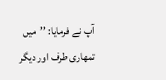آپ نے فرمایا: ’’میں تمھاری طرف اور دیگر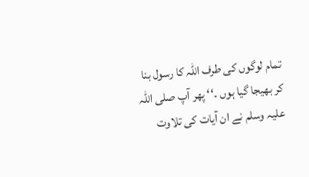تمام لوگوں کی طرف اللہ کا رسول بنا کر بھیجا گیا ہوں ۔‘‘ پھر آپ صلی اللہ علیہ وسلم نے ان آیات کی تلاوت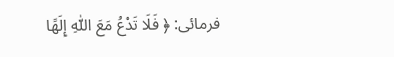فرمائی: ﴿ فَلَا تَدْعُ مَعَ اللّٰهِ إِلَهًا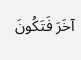آخَرَ فَتَكُونَ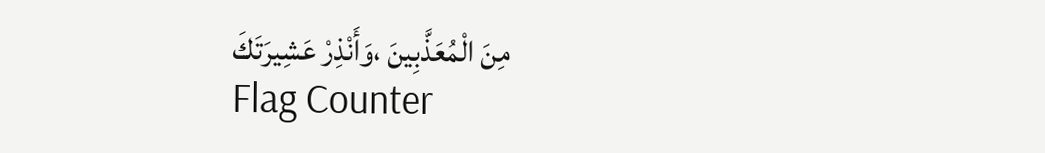مِنَ الْمُعَذَّبِينَ ،وَأَنْذِرْ عَشِيرَتَكَ
Flag Counter